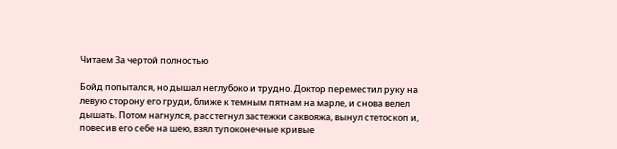Читаем За чертой полностью

Бойд попытался, но дышал неглубоко и трудно. Доктор переместил руку на левую сторону его груди, ближе к темным пятнам на марле, и снова велел дышать. Потом нагнулся, расстегнул застежки саквояжа, вынул стетоскоп и, повесив его себе на шею, взял тупоконечные кривые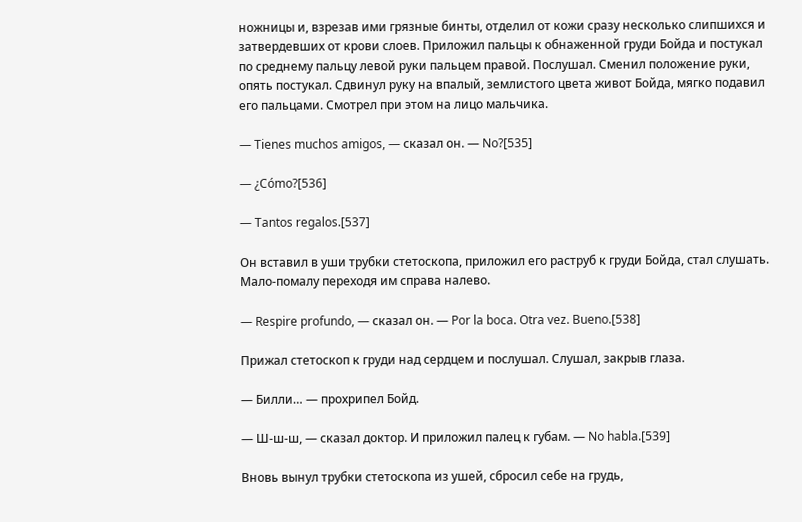ножницы и, взрезав ими грязные бинты, отделил от кожи сразу несколько слипшихся и затвердевших от крови слоев. Приложил пальцы к обнаженной груди Бойда и постукал по среднему пальцу левой руки пальцем правой. Послушал. Сменил положение руки, опять постукал. Сдвинул руку на впалый, землистого цвета живот Бойда, мягко подавил его пальцами. Смотрел при этом на лицо мальчика.

— Tienes muchos amigos, — сказал он. — No?[535]

— ¿Cómo?[536]

— Tantos regalos.[537]

Он вставил в уши трубки стетоскопа, приложил его раструб к груди Бойда, стал слушать. Мало-помалу переходя им справа налево.

— Respire profundo, — сказал он. — Por la boca. Otra vez. Bueno.[538]

Прижал стетоскоп к груди над сердцем и послушал. Слушал, закрыв глаза.

— Билли… — прохрипел Бойд.

— Ш-ш-ш, — сказал доктор. И приложил палец к губам. — No habla.[539]

Вновь вынул трубки стетоскопа из ушей, сбросил себе на грудь,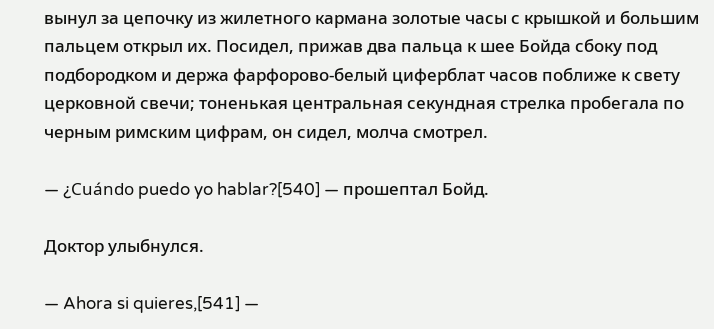вынул за цепочку из жилетного кармана золотые часы с крышкой и большим пальцем открыл их. Посидел, прижав два пальца к шее Бойда сбоку под подбородком и держа фарфорово-белый циферблат часов поближе к свету церковной свечи; тоненькая центральная секундная стрелка пробегала по черным римским цифрам, он сидел, молча смотрел.

— ¿Cuándo puedo yo hablar?[540] — прошептал Бойд.

Доктор улыбнулся.

— Ahora si quieres,[541] —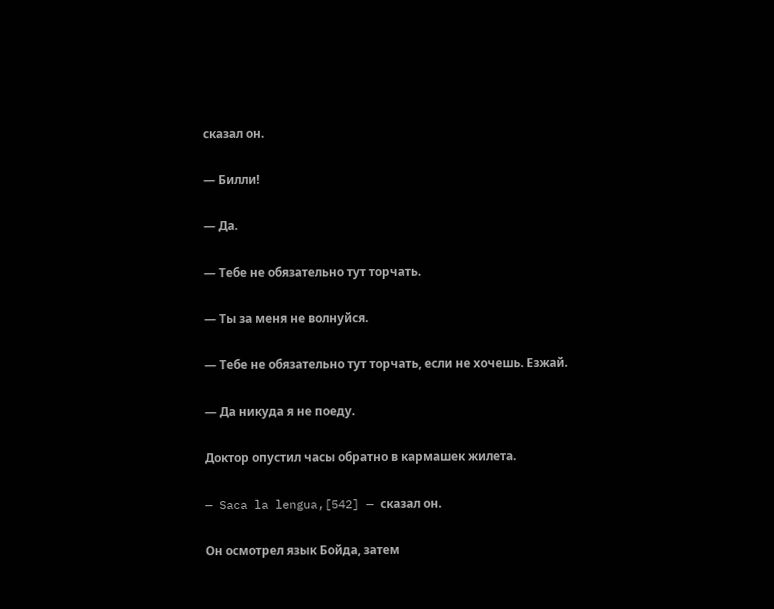сказал он.

— Билли!

— Да.

— Тебе не обязательно тут торчать.

— Ты за меня не волнуйся.

— Тебе не обязательно тут торчать, если не хочешь. Езжай.

— Да никуда я не поеду.

Доктор опустил часы обратно в кармашек жилета.

— Saca la lengua,[542] — сказал он.

Он осмотрел язык Бойда, затем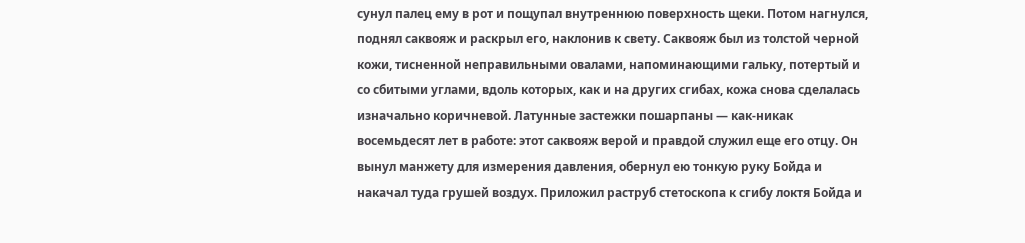сунул палец ему в рот и пощупал внутреннюю поверхность щеки. Потом нагнулся, поднял саквояж и раскрыл его, наклонив к свету. Саквояж был из толстой черной кожи, тисненной неправильными овалами, напоминающими гальку, потертый и со сбитыми углами, вдоль которых, как и на других сгибах, кожа снова сделалась изначально коричневой. Латунные застежки пошарпаны — как-никак восемьдесят лет в работе: этот саквояж верой и правдой служил еще его отцу. Он вынул манжету для измерения давления, обернул ею тонкую руку Бойда и накачал туда грушей воздух. Приложил раструб стетоскопа к сгибу локтя Бойда и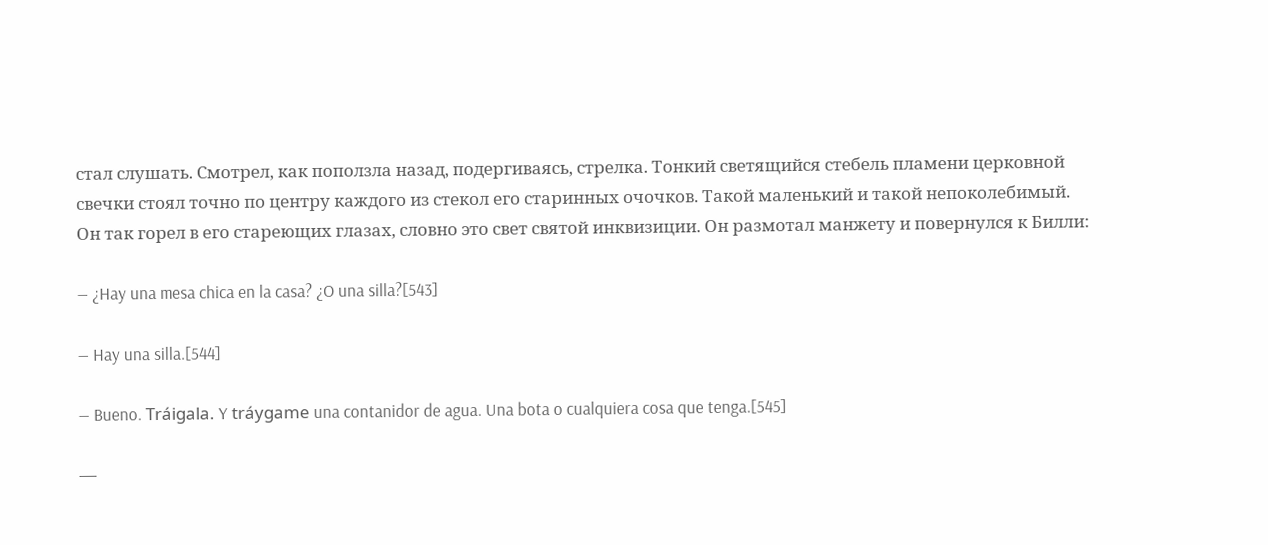стал слушать. Смотрел, как поползла назад, подергиваясь, стрелка. Тонкий светящийся стебель пламени церковной свечки стоял точно по центру каждого из стекол его старинных очочков. Такой маленький и такой непоколебимый. Он так горел в его стареющих глазах, словно это свет святой инквизиции. Он размотал манжету и повернулся к Билли:

— ¿Hay una mesa chica en la casa? ¿O una silla?[543]

— Hay una silla.[544]

— Bueno. Tráigala. Y tráygame una contanidor de agua. Una bota o cualquiera cosa que tenga.[545]

—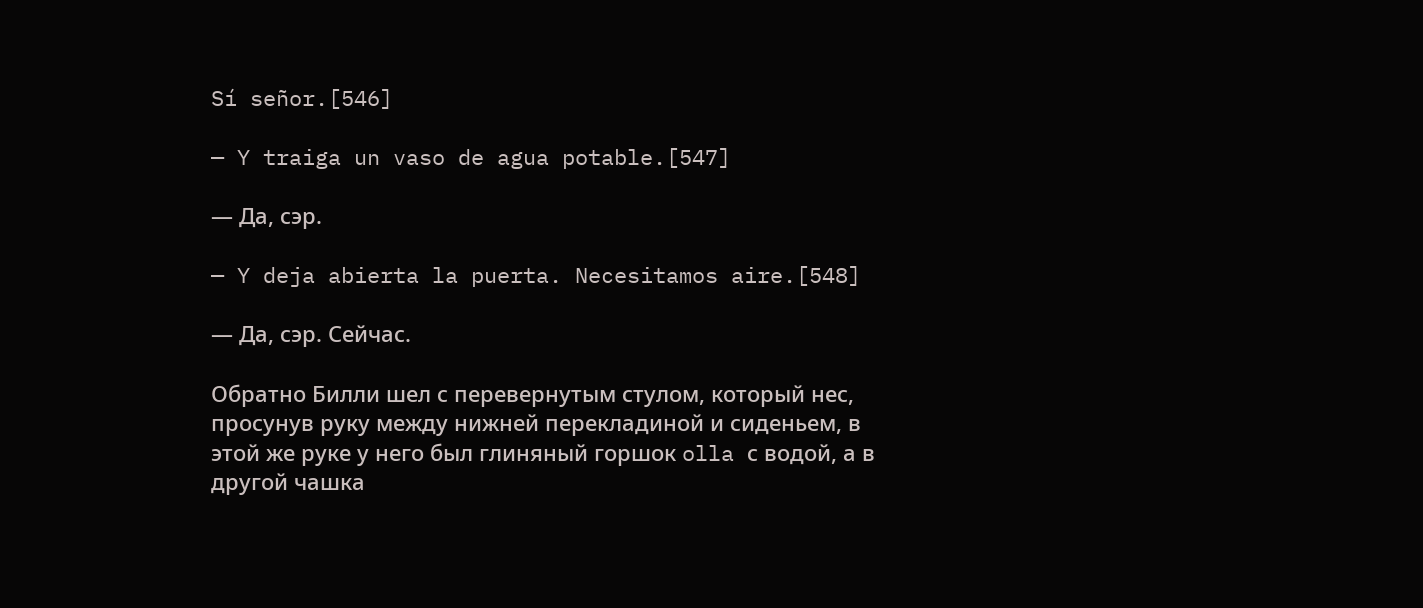Sí señor.[546]

— Y traiga un vaso de agua potable.[547]

— Да, сэр.

— Y deja abierta la puerta. Necesitamos aire.[548]

— Да, сэр. Сейчас.

Обратно Билли шел с перевернутым стулом, который нес, просунув руку между нижней перекладиной и сиденьем, в этой же руке у него был глиняный горшок olla с водой, а в другой чашка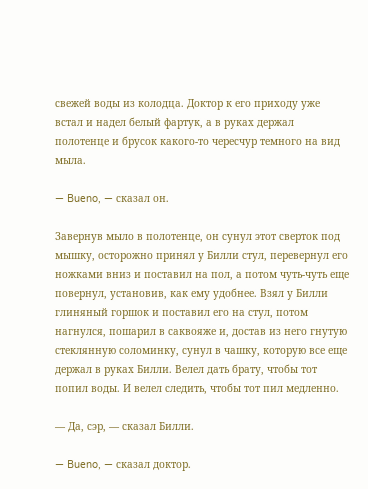свежей воды из колодца. Доктор к его приходу уже встал и надел белый фартук, а в руках держал полотенце и брусок какого-то чересчур темного на вид мыла.

— Bueno, — сказал он.

Завернув мыло в полотенце, он сунул этот сверток под мышку, осторожно принял у Билли стул, перевернул его ножками вниз и поставил на пол, а потом чуть-чуть еще повернул, установив, как ему удобнее. Взял у Билли глиняный горшок и поставил его на стул, потом нагнулся, пошарил в саквояже и, достав из него гнутую стеклянную соломинку, сунул в чашку, которую все еще держал в руках Билли. Велел дать брату, чтобы тот попил воды. И велел следить, чтобы тот пил медленно.

— Да, сэр, — сказал Билли.

— Bueno, — сказал доктор.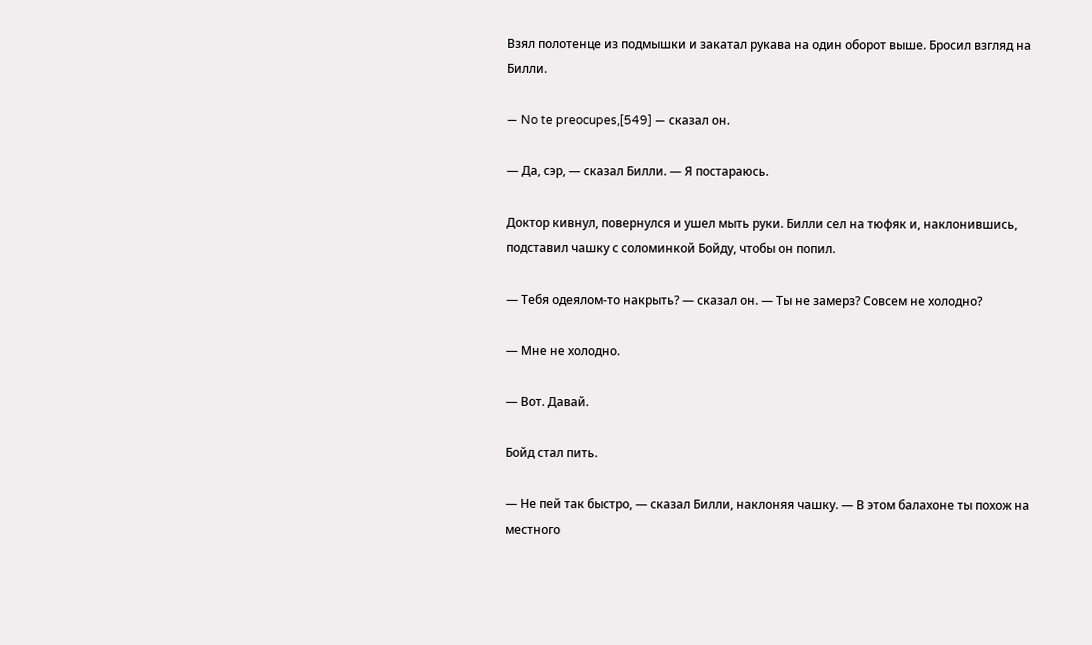Взял полотенце из подмышки и закатал рукава на один оборот выше. Бросил взгляд на Билли.

— No te preocupes,[549] — сказал он.

— Да, сэр, — сказал Билли. — Я постараюсь.

Доктор кивнул, повернулся и ушел мыть руки. Билли сел на тюфяк и, наклонившись, подставил чашку с соломинкой Бойду, чтобы он попил.

— Тебя одеялом-то накрыть? — сказал он. — Ты не замерз? Совсем не холодно?

— Мне не холодно.

— Вот. Давай.

Бойд стал пить.

— Не пей так быстро, — сказал Билли, наклоняя чашку. — В этом балахоне ты похож на местного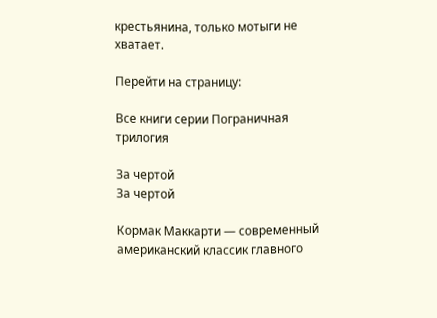крестьянина, только мотыги не хватает.

Перейти на страницу:

Все книги серии Пограничная трилогия

За чертой
За чертой

Кормак Маккарти — современный американский классик главного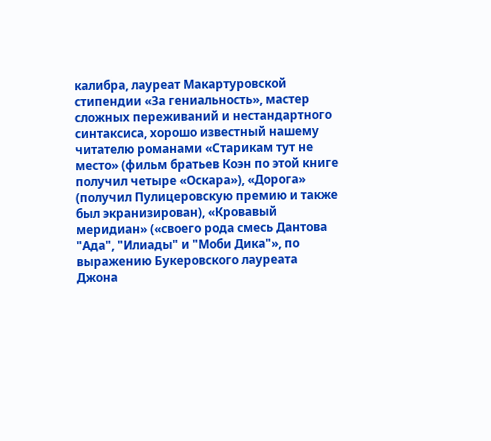калибра, лауреат Макартуровской стипендии «За гениальность», мастер сложных переживаний и нестандартного синтаксиса, хорошо известный нашему читателю романами «Старикам тут не место» (фильм братьев Коэн по этой книге получил четыре «Оскара»), «Дорога» (получил Пулицеровскую премию и также был экранизирован), «Кровавый меридиан» («своего рода смесь Дантова "Ада", "Илиады" и "Моби Дика"», по выражению Букеровского лауреата Джона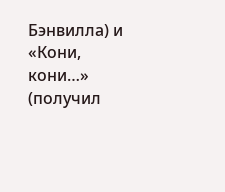Бэнвилла) и «Кони, кони…» (получил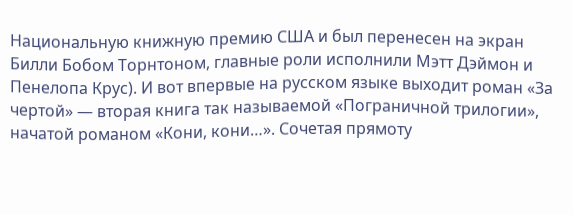Национальную книжную премию США и был перенесен на экран Билли Бобом Торнтоном, главные роли исполнили Мэтт Дэймон и Пенелопа Крус). И вот впервые на русском языке выходит роман «За чертой» — вторая книга так называемой «Пограничной трилогии», начатой романом «Кони, кони…». Сочетая прямоту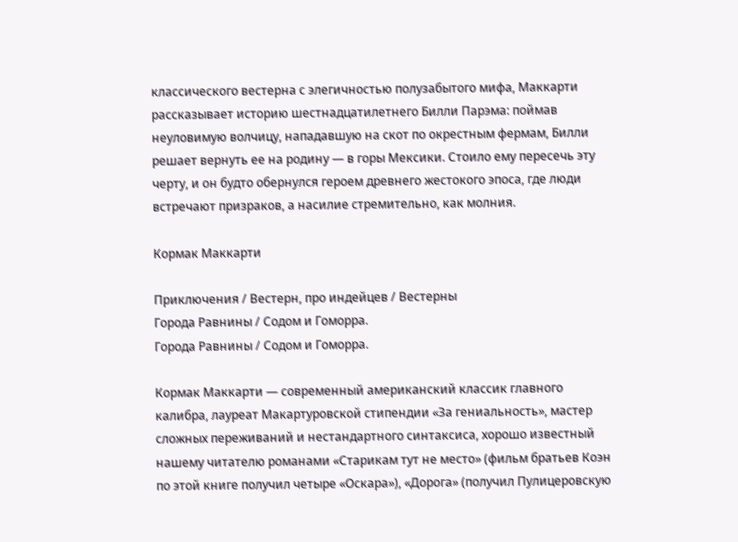классического вестерна с элегичностью полузабытого мифа, Маккарти рассказывает историю шестнадцатилетнего Билли Парэма: поймав неуловимую волчицу, нападавшую на скот по окрестным фермам, Билли решает вернуть ее на родину — в горы Мексики. Стоило ему пересечь эту черту, и он будто обернулся героем древнего жестокого эпоса, где люди встречают призраков, а насилие стремительно, как молния.

Кормак Маккарти

Приключения / Вестерн, про индейцев / Вестерны
Города Равнины / Содом и Гоморра.
Города Равнины / Содом и Гоморра.

Кормак Маккарти — современный американский классик главного калибра, лауреат Макартуровской стипендии «За гениальность», мастер сложных переживаний и нестандартного синтаксиса, хорошо известный нашему читателю романами «Старикам тут не место» (фильм братьев Коэн по этой книге получил четыре «Оскара»), «Дорога» (получил Пулицеровскую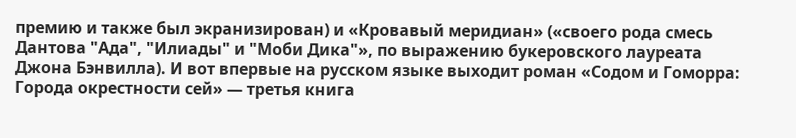премию и также был экранизирован) и «Кровавый меридиан» («своего рода смесь Дантова "Ада", "Илиады" и "Моби Дика"», по выражению букеровского лауреата Джона Бэнвилла). И вот впервые на русском языке выходит роман «Содом и Гоморра: Города окрестности сей» — третья книга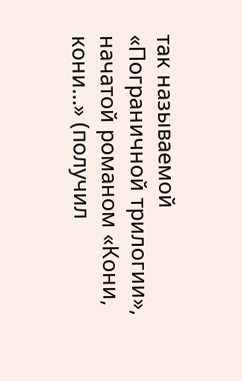так называемой «Пограничной трилогии», начатой романом «Кони, кони…» (получил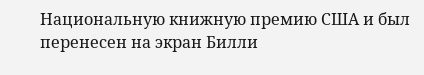Национальную книжную премию США и был перенесен на экран Билли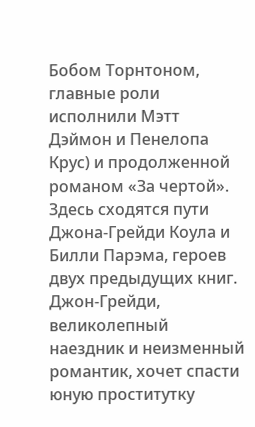Бобом Торнтоном, главные роли исполнили Мэтт Дэймон и Пенелопа Крус) и продолженной романом «За чертой». Здесь сходятся пути Джона-Грейди Коула и Билли Парэма, героев двух предыдущих книг. Джон-Грейди, великолепный наездник и неизменный романтик, хочет спасти юную проститутку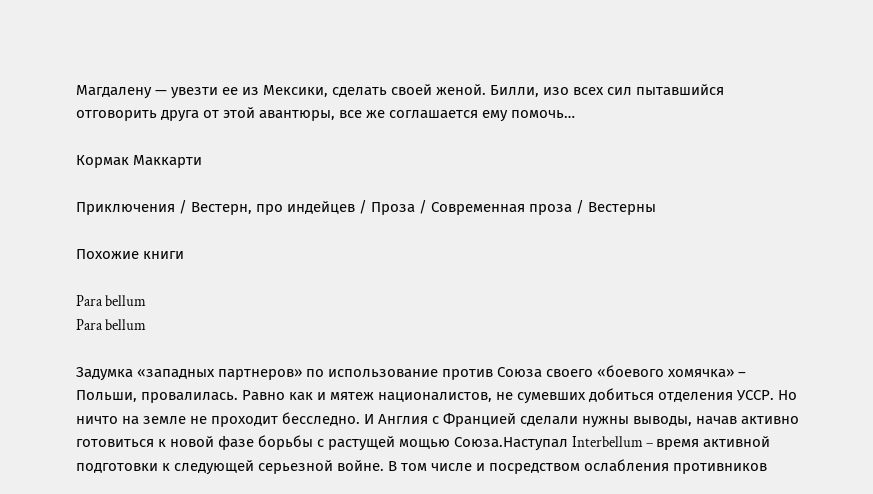Магдалену — увезти ее из Мексики, сделать своей женой. Билли, изо всех сил пытавшийся отговорить друга от этой авантюры, все же соглашается ему помочь…

Кормак Маккарти

Приключения / Вестерн, про индейцев / Проза / Современная проза / Вестерны

Похожие книги

Para bellum
Para bellum

Задумка «западных партнеров» по использование против Союза своего «боевого хомячка» – Польши, провалилась. Равно как и мятеж националистов, не сумевших добиться отделения УССР. Но ничто на земле не проходит бесследно. И Англия с Францией сделали нужны выводы, начав активно готовиться к новой фазе борьбы с растущей мощью Союза.Наступал Interbellum – время активной подготовки к следующей серьезной войне. В том числе и посредством ослабления противников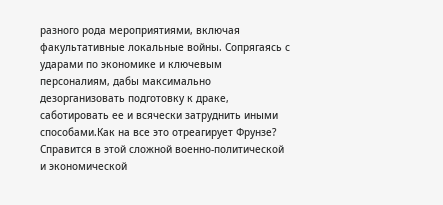разного рода мероприятиями, включая факультативные локальные войны. Сопрягаясь с ударами по экономике и ключевым персоналиям, дабы максимально дезорганизовать подготовку к драке, саботировать ее и всячески затруднить иными способами.Как на все это отреагирует Фрунзе? Справится в этой сложной военно-политической и экономической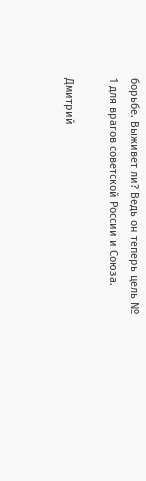борьбе. Выживет ли? Ведь он теперь цель № 1 для врагов советской России и Союза.

Дмитрий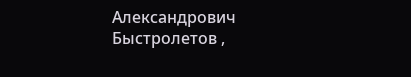Александрович Быстролетов ,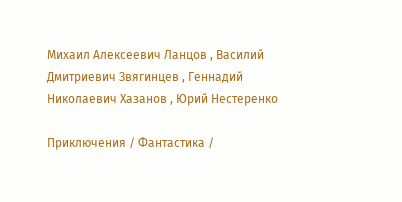Михаил Алексеевич Ланцов , Василий Дмитриевич Звягинцев , Геннадий Николаевич Хазанов , Юрий Нестеренко

Приключения / Фантастика /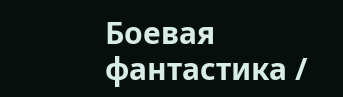Боевая фантастика /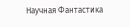Научная Фантастика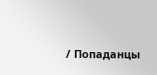/ Попаданцы